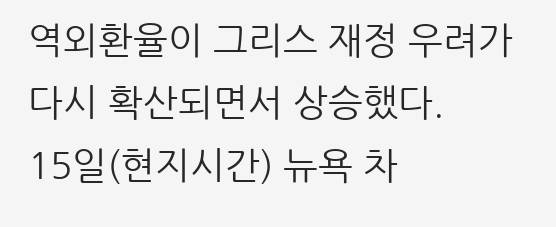역외환율이 그리스 재정 우려가 다시 확산되면서 상승했다.
15일(현지시간) 뉴욕 차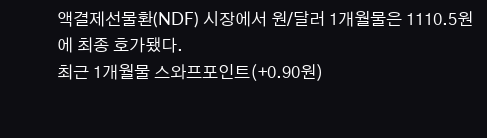액결제선물환(NDF) 시장에서 원/달러 1개월물은 1110.5원에 최종 호가됐다.
최근 1개월물 스와프포인트(+0.90원)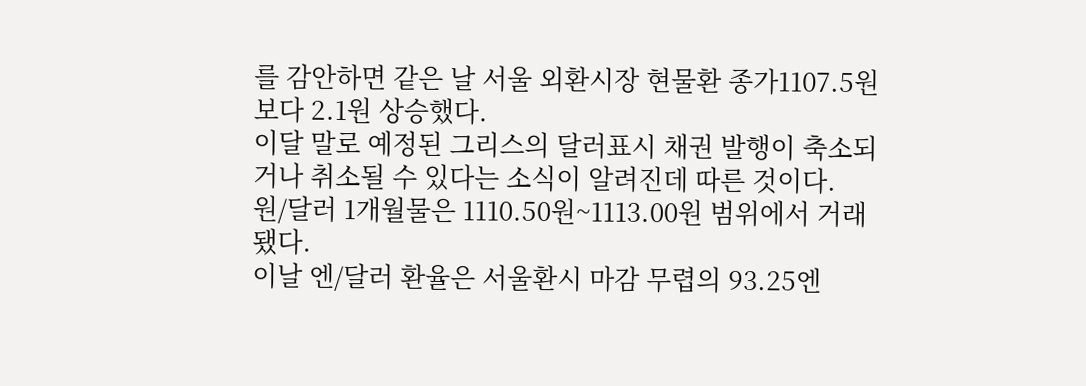를 감안하면 같은 날 서울 외환시장 현물환 종가1107.5원보다 2.1원 상승했다.
이달 말로 예정된 그리스의 달러표시 채권 발행이 축소되거나 취소될 수 있다는 소식이 알려진데 따른 것이다.
원/달러 1개월물은 1110.50원~1113.00원 범위에서 거래됐다.
이날 엔/달러 환율은 서울환시 마감 무렵의 93.25엔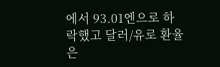에서 93.01엔으로 하락했고 달러/유로 환율은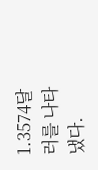1.3574달러를 나타냈다.